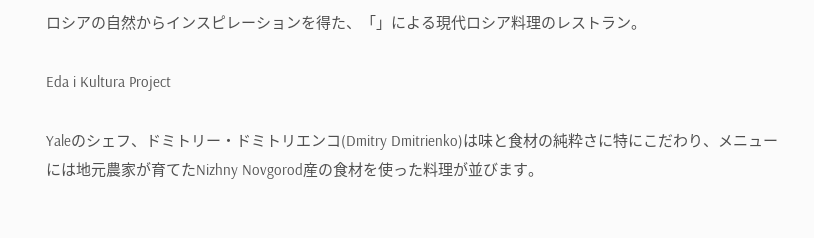ロシアの自然からインスピレーションを得た、「」による現代ロシア料理のレストラン。

Eda i Kultura Project

Yaleのシェフ、ドミトリー・ドミトリエンコ(Dmitry Dmitrienko)は味と食材の純粋さに特にこだわり、メニューには地元農家が育てたNizhny Novgorod産の食材を使った料理が並びます。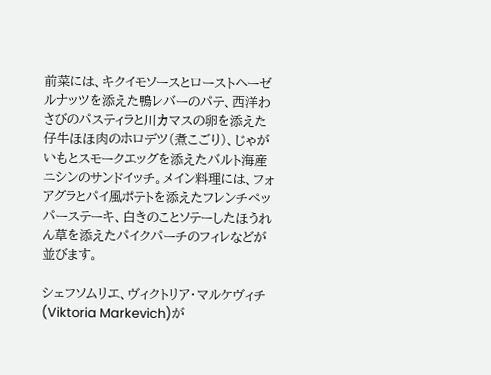前菜には、キクイモソースとローストヘーゼルナッツを添えた鴨レバーのパテ、西洋わさびのパスティラと川カマスの卵を添えた仔牛ほほ肉のホロデツ(煮こごり)、じゃがいもとスモークエッグを添えたバルト海産ニシンのサンドイッチ。メイン料理には、フォアグラとパイ風ポテトを添えたフレンチペッパーステーキ、白きのことソテーしたほうれん草を添えたパイクパーチのフィレなどが並びます。

シェフソムリエ、ヴィクトリア・マルケヴィチ(Viktoria Markevich)が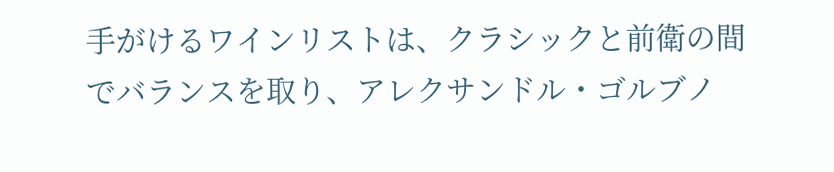手がけるワインリストは、クラシックと前衛の間でバランスを取り、アレクサンドル・ゴルブノ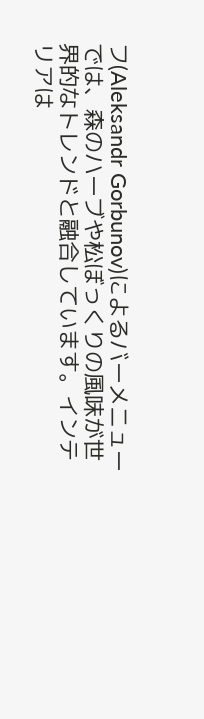フ(Aleksandr Gorbunov)によるバーメニューでは、森のハーブや松ぼっくりの風味が世界的なトレンドと融合しています。インテリアは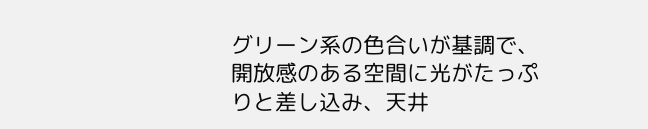グリーン系の色合いが基調で、開放感のある空間に光がたっぷりと差し込み、天井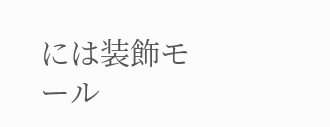には装飾モール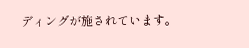ディングが施されています。